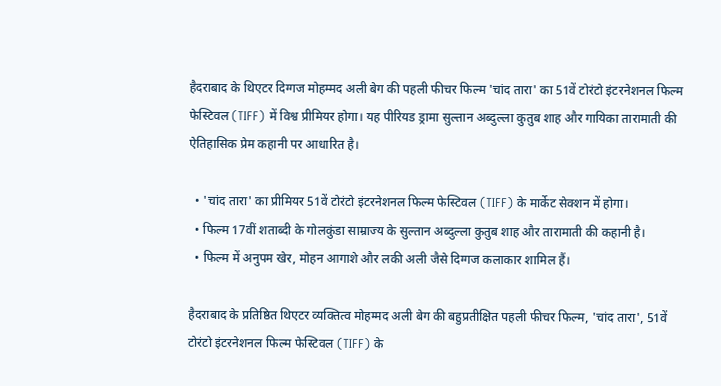हैदराबाद के थिएटर दिग्गज मोहम्मद अली बेग की पहली फीचर फिल्म 'चांद तारा' का 51वें टोरंटो इंटरनेशनल फिल्म फेस्टिवल (TIFF) में विश्व प्रीमियर होगा। यह पीरियड ड्रामा सुल्तान अब्दुल्ला कुतुब शाह और गायिका तारामाती की ऐतिहासिक प्रेम कहानी पर आधारित है।

  • 'चांद तारा' का प्रीमियर 51वें टोरंटो इंटरनेशनल फिल्म फेस्टिवल (TIFF) के मार्केट सेक्शन में होगा।
  • फिल्म 17वीं शताब्दी के गोलकुंडा साम्राज्य के सुल्तान अब्दुल्ला कुतुब शाह और तारामाती की कहानी है।
  • फिल्म में अनुपम खेर, मोहन आगाशे और लकी अली जैसे दिग्गज कलाकार शामिल हैं।

हैदराबाद के प्रतिष्ठित थिएटर व्यक्तित्व मोहम्मद अली बेग की बहुप्रतीक्षित पहली फीचर फिल्म, 'चांद तारा', 51वें टोरंटो इंटरनेशनल फिल्म फेस्टिवल (TIFF) के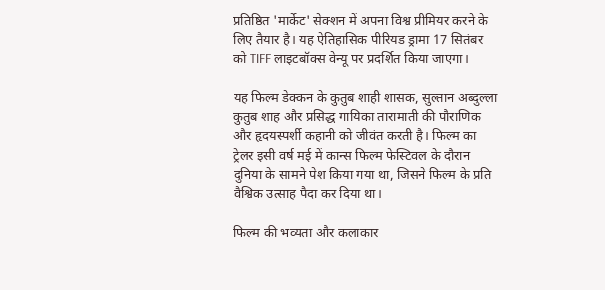प्रतिष्ठित 'मार्केट' सेक्शन में अपना विश्व प्रीमियर करने के लिए तैयार है। यह ऐतिहासिक पीरियड ड्रामा 17 सितंबर को TIFF लाइटबॉक्स वेन्यू पर प्रदर्शित किया जाएगा।

यह फिल्म डेक्कन के कुतुब शाही शासक, सुल्तान अब्दुल्ला कुतुब शाह और प्रसिद्ध गायिका तारामाती की पौराणिक और हृदयस्पर्शी कहानी को जीवंत करती है। फिल्म का ट्रेलर इसी वर्ष मई में कान्स फिल्म फेस्टिवल के दौरान दुनिया के सामने पेश किया गया था, जिसने फिल्म के प्रति वैश्विक उत्साह पैदा कर दिया था।

फिल्म की भव्यता और कलाकार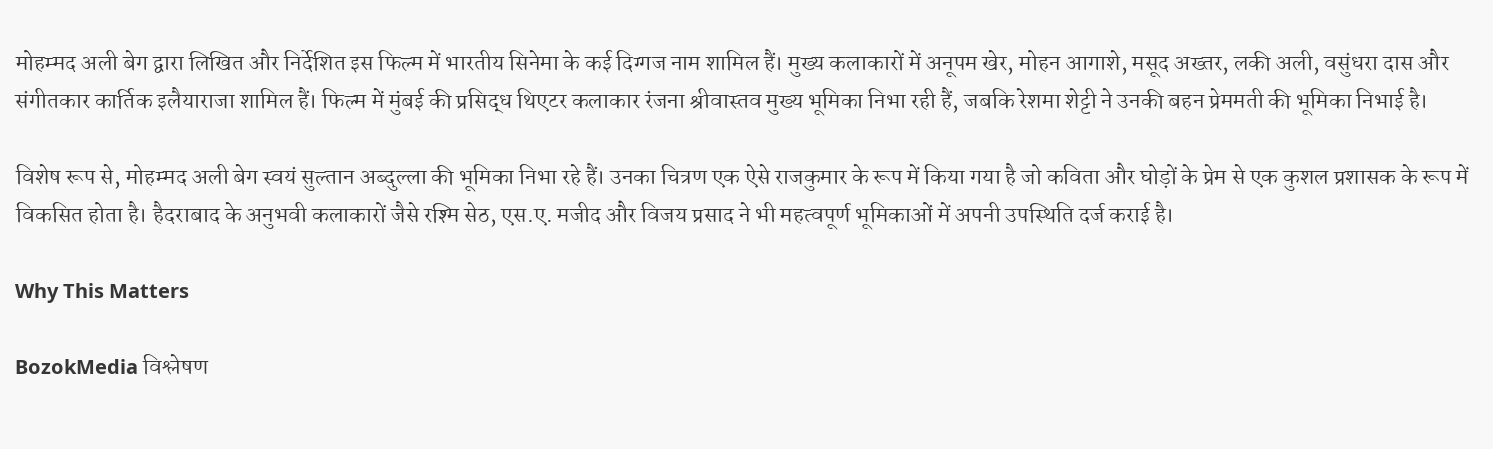मोहम्मद अली बेग द्वारा लिखित और निर्देशित इस फिल्म में भारतीय सिनेमा के कई दिग्गज नाम शामिल हैं। मुख्य कलाकारों में अनूपम खेर, मोहन आगाशे, मसूद अख्तर, लकी अली, वसुंधरा दास और संगीतकार कार्तिक इलैयाराजा शामिल हैं। फिल्म में मुंबई की प्रसिद्ध थिएटर कलाकार रंजना श्रीवास्तव मुख्य भूमिका निभा रही हैं, जबकि रेशमा शेट्टी ने उनकी बहन प्रेममती की भूमिका निभाई है।

विशेष रूप से, मोहम्मद अली बेग स्वयं सुल्तान अब्दुल्ला की भूमिका निभा रहे हैं। उनका चित्रण एक ऐसे राजकुमार के रूप में किया गया है जो कविता और घोड़ों के प्रेम से एक कुशल प्रशासक के रूप में विकसित होता है। हैदराबाद के अनुभवी कलाकारों जैसे रश्मि सेठ, एस.ए. मजीद और विजय प्रसाद ने भी महत्वपूर्ण भूमिकाओं में अपनी उपस्थिति दर्ज कराई है।

Why This Matters

BozokMedia विश्लेषण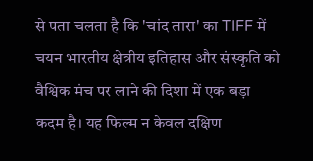से पता चलता है कि 'चांद तारा' का TIFF में चयन भारतीय क्षेत्रीय इतिहास और संस्कृति को वैश्विक मंच पर लाने की दिशा में एक बड़ा कदम है। यह फिल्म न केवल दक्षिण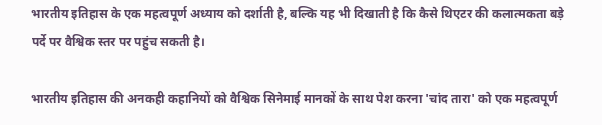भारतीय इतिहास के एक महत्वपूर्ण अध्याय को दर्शाती है, बल्कि यह भी दिखाती है कि कैसे थिएटर की कलात्मकता बड़े पर्दे पर वैश्विक स्तर पर पहुंच सकती है।

भारतीय इतिहास की अनकही कहानियों को वैश्विक सिनेमाई मानकों के साथ पेश करना 'चांद तारा' को एक महत्वपूर्ण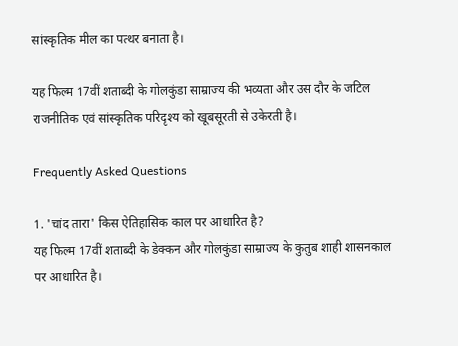सांस्कृतिक मील का पत्थर बनाता है।

यह फिल्म 17वीं शताब्दी के गोलकुंडा साम्राज्य की भव्यता और उस दौर के जटिल राजनीतिक एवं सांस्कृतिक परिदृश्य को खूबसूरती से उकेरती है।

Frequently Asked Questions

1. 'चांद तारा' किस ऐतिहासिक काल पर आधारित है?
यह फिल्म 17वीं शताब्दी के डेक्कन और गोलकुंडा साम्राज्य के कुतुब शाही शासनकाल पर आधारित है।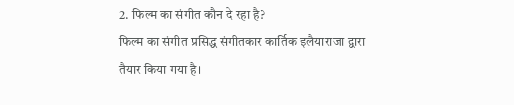2. फिल्म का संगीत कौन दे रहा है?
फिल्म का संगीत प्रसिद्ध संगीतकार कार्तिक इलैयाराजा द्वारा तैयार किया गया है।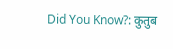Did You Know?: कुतुब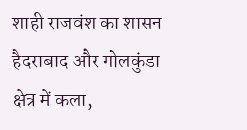शाही राजवंश का शासन हैदराबाद और गोलकुंडा क्षेत्र में कला,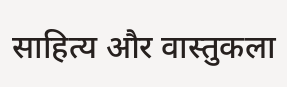साहित्य और वास्तुकला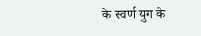के स्वर्ण युग के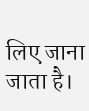लिए जाना जाता है।